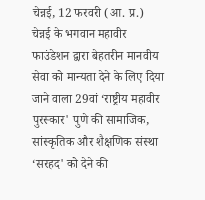चेन्नई, 12 फरवरी (आ. प्र.) चेन्नई के भगवान महावीर फाउंडेशन द्वारा बेहतरीन मानवीय सेवा को मान्यता देने के लिए दिया जाने वाला 29वां ‘राष्ट्रीय महावीर पुरस्कार' पुणे की सामाजिक, सांस्कृतिक और शैक्षणिक संस्था ‘सरहद' को देने की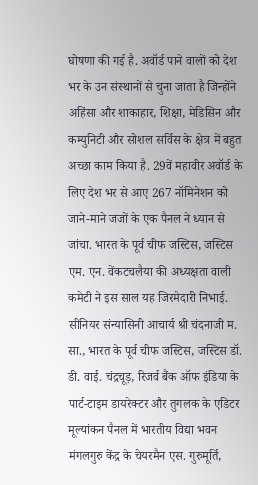घोषणा की गई है. अवॉर्ड पाने वालों को देश भर के उन संस्थानों से चुना जाता है जिन्होंने अहिंसा और शाकाहार, शिक्षा, मेडिसिन और कम्युनिटी और सोशल सर्विस के क्षेत्र में बहुत अच्छा काम किया है. 29वें महावीर अवॉर्ड के लिए देश भर से आए 267 नॉमिनेशन को जाने-माने जजों के एक पैनल ने ध्यान से जांचा. भारत के पूर्व चीफ जस्टिस, जस्टिस एम. एन. वेंकटचलैया की अध्यक्षता वाली कमेटी ने इस साल यह जिरमेदारी निभाई. सीनियर संन्यासिनी आचार्य श्री चंदनाजी म. सा., भारत के पूर्व चीफ जस्टिस, जस्टिस डॉ. डी. वाई. चंद्रचूड़, रिजर्व बैंक ऑफ इंडिया के पार्ट-टाइम डायरेक्टर और तुगलक के एडिटर मूल्यांकन पैनल में भारतीय विद्या भवन मंगलगुरु केंद्र के चेयरमैन एस. गुरुमूर्ति,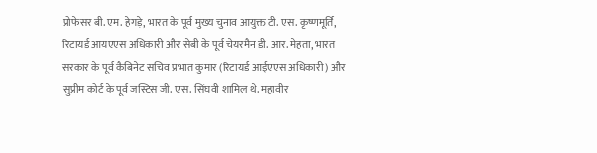प्रोफेसर बी. एम. हेगड़े, भारत के पूर्व मुख्य चुनाव आयुक्त टी. एस. कृष्णमूर्ति, रिटायर्ड आयएएस अधिकारी और सेबी के पूर्व चेयरमैन डी. आर. मेहता, भारत सरकार के पूर्व कैबिनेट सचिव प्रभात कुमार (रिटायर्ड आईएएस अधिकारी) और सुप्रीम कोर्ट के पूर्व जस्टिस जी. एस. सिंघवी शामिल थे. महावीर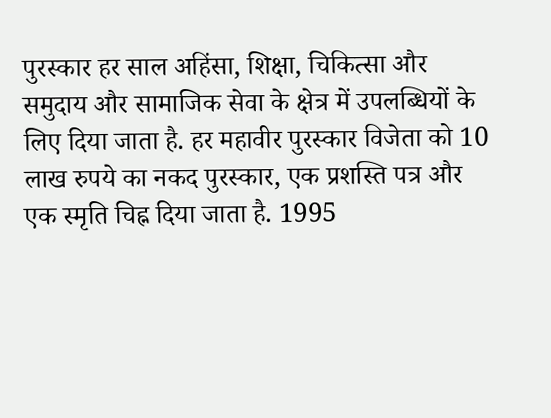पुरस्कार हर साल अहिंसा, शिक्षा, चिकित्सा और समुदाय और सामाजिक सेवा के क्षेत्र में उपलब्धियों के लिए दिया जाता है. हर महावीर पुरस्कार विजेता को 10 लाख रुपये का नकद पुरस्कार, एक प्रशस्ति पत्र और एक स्मृति चिह्न दिया जाता है. 1995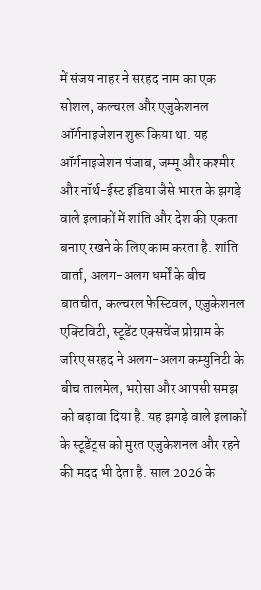में संजय नाहर ने सरहद नाम का एक सोशल, कल्चरल और एजुकेशनल ऑर्गनाइजेशन शुरू किया था. यह ऑर्गनाइजेशन पंजाब, जम्मू और कश्मीर और नॉर्थ-ईस्ट इंडिया जैसे भारत के झगड़े वाले इलाकों में शांति और देश की एकता बनाए रखने के लिए काम करता है. शांति वार्ता, अलग-अलग धर्मों के बीच बातचीत, कल्चरल फेस्टिवल, एजुकेशनल एक्टिविटी, स्टूडेंट एक्सचेंज प्रोग्राम के जरिए सरहद ने अलग-अलग कम्युनिटी के बीच तालमेल, भरोसा और आपसी समझ को बढ़ावा दिया है. यह झगड़े वाले इलाकों के स्टूडेंट्स को मुरत एजुकेशनल और रहने की मदद भी देता है. साल 2026 के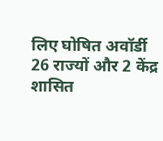लिए घोषित अवॉर्डी 26 राज्यों और 2 केंद्र शासित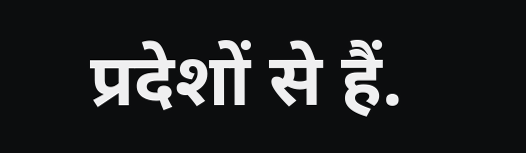प्रदेशों से हैं.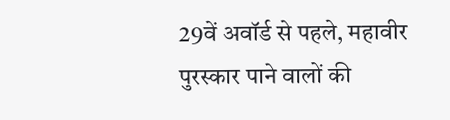29वें अवॉर्ड से पहले, महावीर पुरस्कार पाने वालों की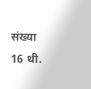संख्या 16 थी.